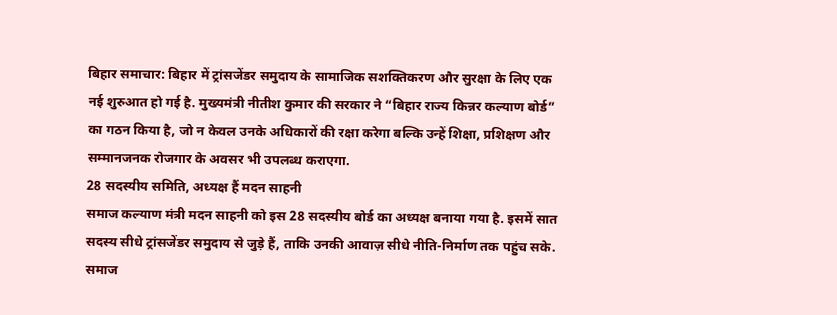बिहार समाचार: बिहार में ट्रांसजेंडर समुदाय के सामाजिक सशक्तिकरण और सुरक्षा के लिए एक नई शुरुआत हो गई है. मुख्यमंत्री नीतीश कुमार की सरकार ने “बिहार राज्य किन्नर कल्याण बोर्ड” का गठन किया है, जो न केवल उनके अधिकारों की रक्षा करेगा बल्कि उन्हें शिक्षा, प्रशिक्षण और सम्मानजनक रोजगार के अवसर भी उपलब्ध कराएगा.
28 सदस्यीय समिति, अध्यक्ष हैं मदन साहनी
समाज कल्याण मंत्री मदन साहनी को इस 28 सदस्यीय बोर्ड का अध्यक्ष बनाया गया है. इसमें सात सदस्य सीधे ट्रांसजेंडर समुदाय से जुड़े हैं, ताकि उनकी आवाज़ सीधे नीति-निर्माण तक पहुंच सके. समाज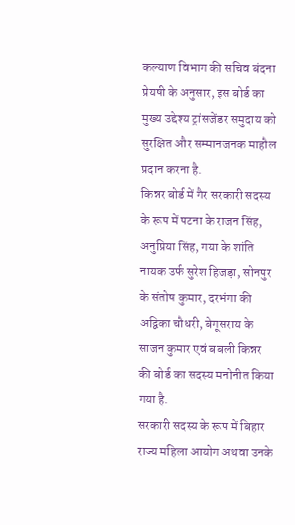कल्याण विभाग की सचिव बंदना प्रेयषी के अनुसार, इस बोर्ड का मुख्य उद्देश्य ट्रांसजेंडर समुदाय को सुरक्षित और सम्मानजनक माहौल प्रदान करना है.
किन्नर बोर्ड में गैर सरकारी सदस्य के रूप में पटना के राजन सिंह, अनुप्रिया सिंह, गया के शांति नायक उर्फ सुरेश हिजड़ा, सोनपुर के संतोष कुमार, दरभंगा की अद्विका चौधरी, बेगूसराय के साजन कुमार एवं बबली किन्नर की बोर्ड का सदस्य मनोनीत किया गया है.
सरकारी सदस्य के रूप में बिहार राज्य महिला आयोग अथवा उनके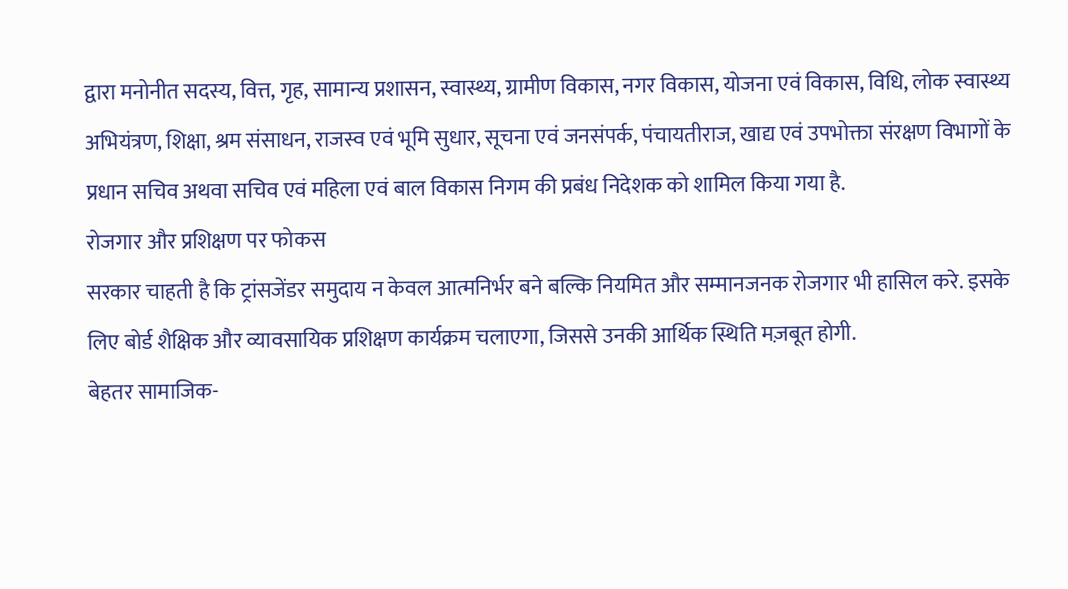द्वारा मनोनीत सदस्य, वित्त, गृह, सामान्य प्रशासन, स्वास्थ्य, ग्रामीण विकास, नगर विकास, योजना एवं विकास, विधि, लोक स्वास्थ्य अभियंत्रण, शिक्षा, श्रम संसाधन, राजस्व एवं भूमि सुधार, सूचना एवं जनसंपर्क, पंचायतीराज, खाद्य एवं उपभोक्ता संरक्षण विभागों के प्रधान सचिव अथवा सचिव एवं महिला एवं बाल विकास निगम की प्रबंध निदेशक को शामिल किया गया है.
रोजगार और प्रशिक्षण पर फोकस
सरकार चाहती है कि ट्रांसजेंडर समुदाय न केवल आत्मनिर्भर बने बल्कि नियमित और सम्मानजनक रोजगार भी हासिल करे. इसके लिए बोर्ड शैक्षिक और व्यावसायिक प्रशिक्षण कार्यक्रम चलाएगा, जिससे उनकी आर्थिक स्थिति मज़बूत होगी.
बेहतर सामाजिक-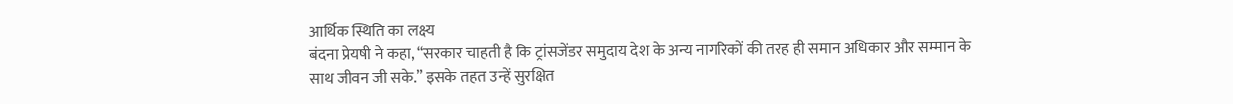आर्थिक स्थिति का लक्ष्य
बंदना प्रेयषी ने कहा, “सरकार चाहती है कि ट्रांसजेंडर समुदाय देश के अन्य नागरिकों की तरह ही समान अधिकार और सम्मान के साथ जीवन जी सके.” इसके तहत उन्हें सुरक्षित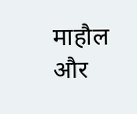माहौल और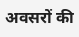अवसरों की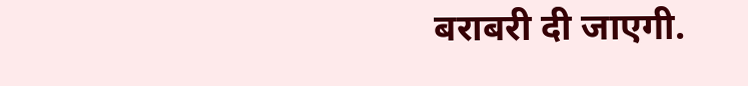बराबरी दी जाएगी.